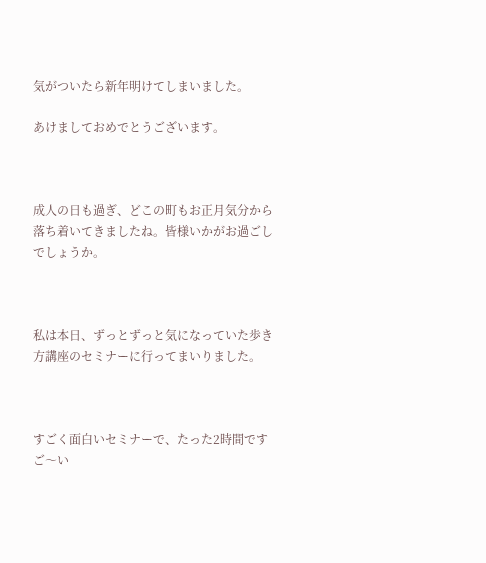気がついたら新年明けてしまいました。

あけましておめでとうございます。



成人の日も過ぎ、どこの町もお正月気分から落ち着いてきましたね。皆様いかがお過ごしでしょうか。



私は本日、ずっとずっと気になっていた歩き方講座のセミナーに行ってまいりました。



すごく面白いセミナーで、たった2時間ですご〜い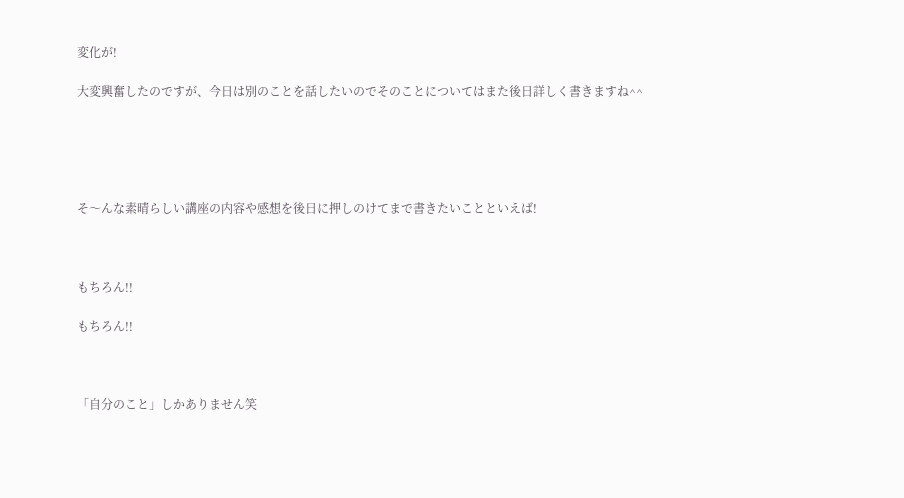変化が!

大変興奮したのですが、今日は別のことを話したいのでそのことについてはまた後日詳しく書きますね^^





そ〜んな素晴らしい講座の内容や感想を後日に押しのけてまで書きたいことといえば!



もちろん!!

もちろん!!



「自分のこと」しかありません笑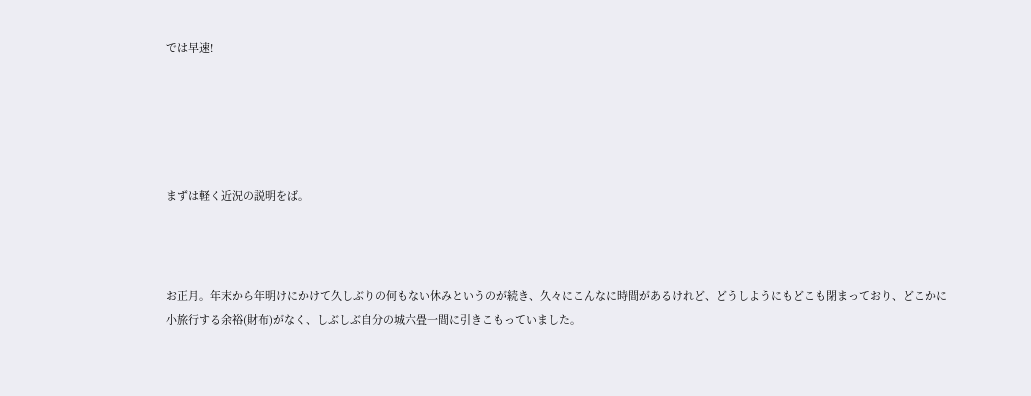では早速!





まずは軽く近況の説明をば。



お正月。年末から年明けにかけて久しぶりの何もない休みというのが続き、久々にこんなに時間があるけれど、どうしようにもどこも閉まっており、どこかに小旅行する余裕(財布)がなく、しぶしぶ自分の城六畳一間に引きこもっていました。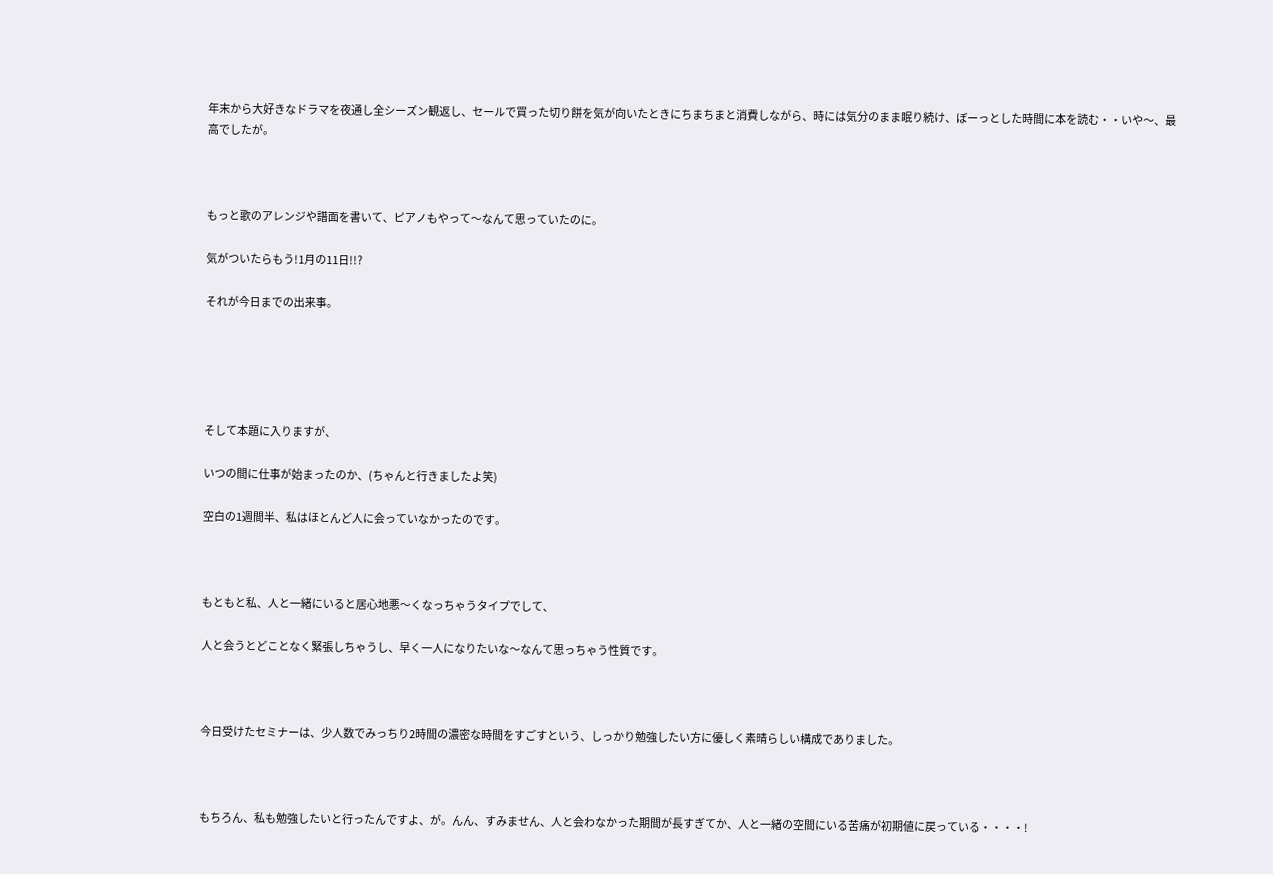年末から大好きなドラマを夜通し全シーズン観返し、セールで買った切り餅を気が向いたときにちまちまと消費しながら、時には気分のまま眠り続け、ぼーっとした時間に本を読む・・いや〜、最高でしたが。



もっと歌のアレンジや譜面を書いて、ピアノもやって〜なんて思っていたのに。

気がついたらもう!1月の11日!!?

それが今日までの出来事。





そして本題に入りますが、

いつの間に仕事が始まったのか、(ちゃんと行きましたよ笑)

空白の1週間半、私はほとんど人に会っていなかったのです。



もともと私、人と一緒にいると居心地悪〜くなっちゃうタイプでして、

人と会うとどことなく緊張しちゃうし、早く一人になりたいな〜なんて思っちゃう性質です。



今日受けたセミナーは、少人数でみっちり2時間の濃密な時間をすごすという、しっかり勉強したい方に優しく素晴らしい構成でありました。



もちろん、私も勉強したいと行ったんですよ、が。んん、すみません、人と会わなかった期間が長すぎてか、人と一緒の空間にいる苦痛が初期値に戻っている・・・・!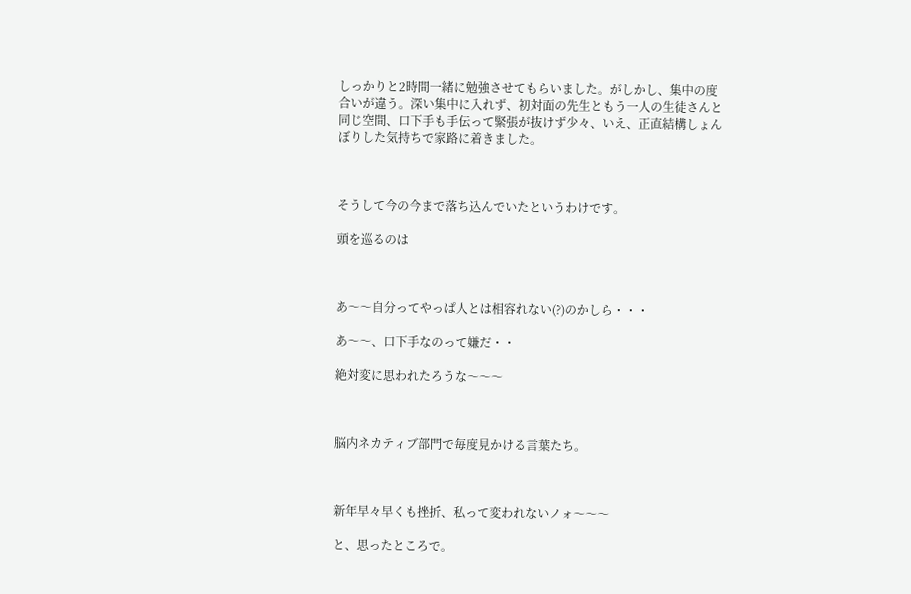しっかりと2時間一緒に勉強させてもらいました。がしかし、集中の度合いが違う。深い集中に入れず、初対面の先生ともう一人の生徒さんと同じ空間、口下手も手伝って緊張が抜けず少々、いえ、正直結構しょんぼりした気持ちで家路に着きました。



そうして今の今まで落ち込んでいたというわけです。

頭を巡るのは



あ〜〜自分ってやっぱ人とは相容れない(?)のかしら・・・

あ〜〜、口下手なのって嫌だ・・

絶対変に思われたろうな〜〜〜



脳内ネカティブ部門で毎度見かける言葉たち。



新年早々早くも挫折、私って変われないノォ〜〜〜

と、思ったところで。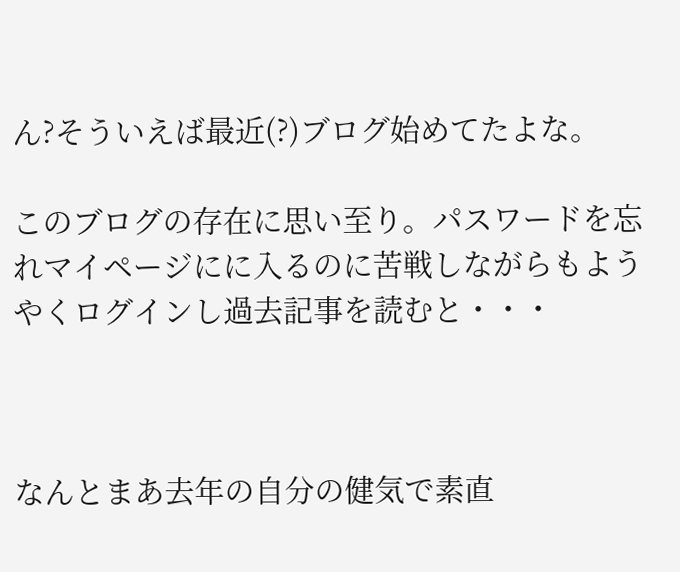ん?そういえば最近(?)ブログ始めてたよな。

このブログの存在に思い至り。パスワードを忘れマイページにに入るのに苦戦しながらもようやくログインし過去記事を読むと・・・



なんとまあ去年の自分の健気で素直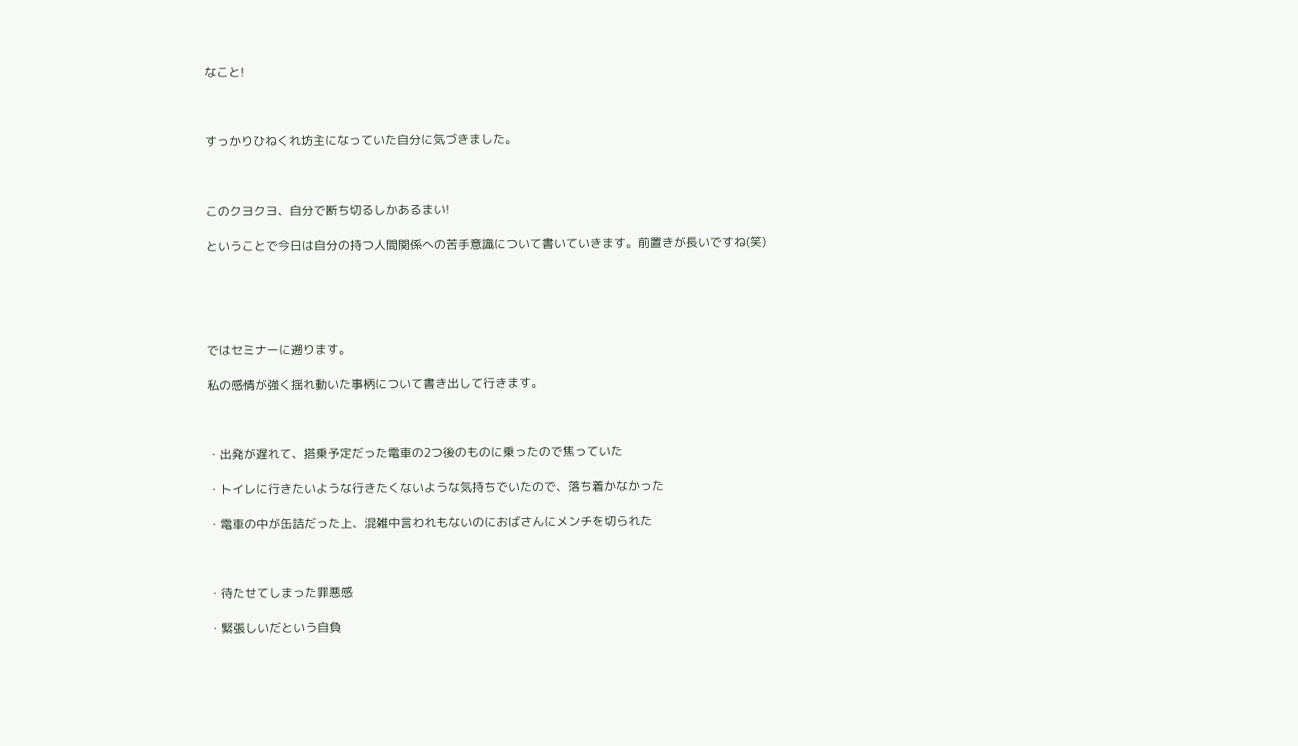なこと!



すっかりひねくれ坊主になっていた自分に気づきました。



このクヨクヨ、自分で断ち切るしかあるまい!

ということで今日は自分の持つ人間関係への苦手意識について書いていきます。前置きが長いですね(笑)





ではセミナーに遡ります。

私の感情が強く揺れ動いた事柄について書き出して行きます。



・出発が遅れて、搭乗予定だった電車の2つ後のものに乗ったので焦っていた

・トイレに行きたいような行きたくないような気持ちでいたので、落ち着かなかった

・電車の中が缶詰だった上、混雑中言われもないのにおばさんにメンチを切られた



・待たせてしまった罪悪感

・緊張しいだという自負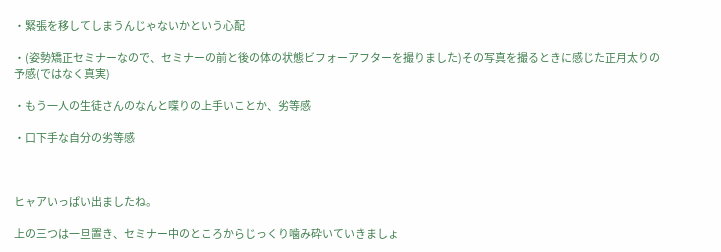・緊張を移してしまうんじゃないかという心配

・(姿勢矯正セミナーなので、セミナーの前と後の体の状態ビフォーアフターを撮りました)その写真を撮るときに感じた正月太りの予感(ではなく真実)

・もう一人の生徒さんのなんと喋りの上手いことか、劣等感

・口下手な自分の劣等感



ヒャアいっぱい出ましたね。

上の三つは一旦置き、セミナー中のところからじっくり噛み砕いていきましょ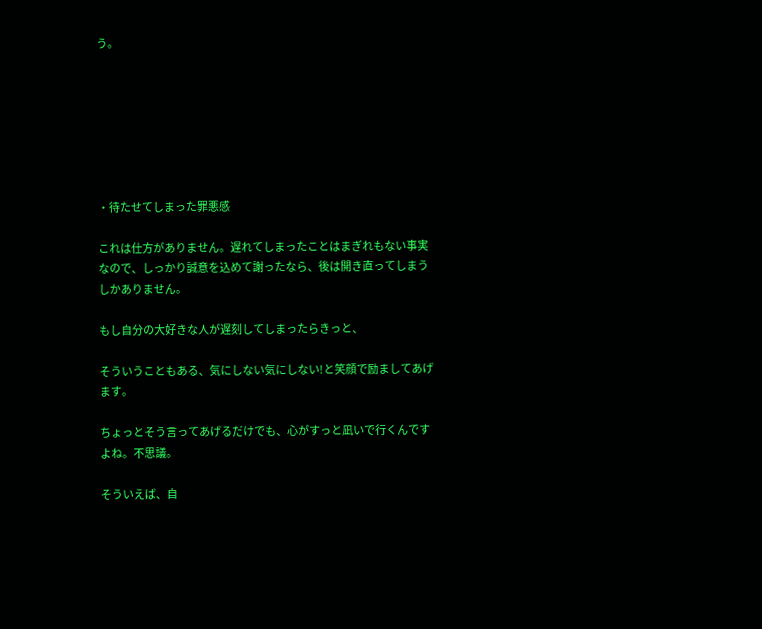う。







・待たせてしまった罪悪感

これは仕方がありません。遅れてしまったことはまぎれもない事実なので、しっかり誠意を込めて謝ったなら、後は開き直ってしまうしかありません。

もし自分の大好きな人が遅刻してしまったらきっと、

そういうこともある、気にしない気にしない!と笑顔で励ましてあげます。

ちょっとそう言ってあげるだけでも、心がすっと凪いで行くんですよね。不思議。

そういえば、自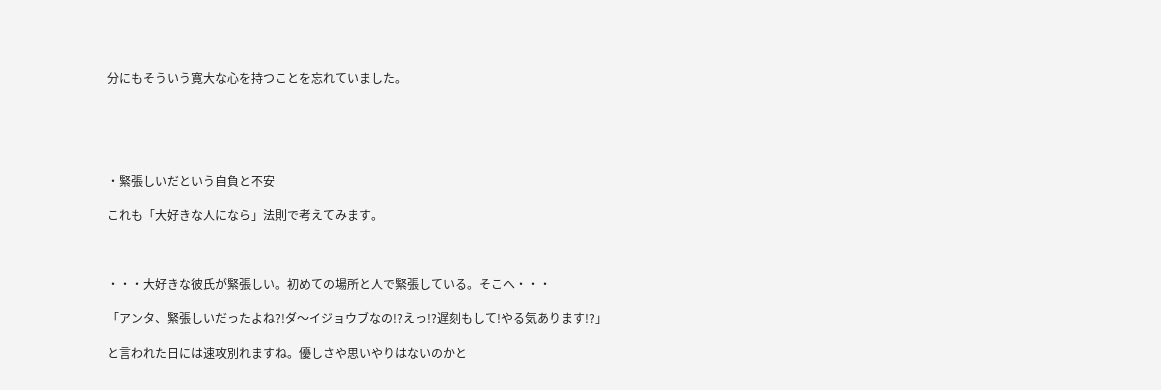分にもそういう寛大な心を持つことを忘れていました。





・緊張しいだという自負と不安

これも「大好きな人になら」法則で考えてみます。



・・・大好きな彼氏が緊張しい。初めての場所と人で緊張している。そこへ・・・

「アンタ、緊張しいだったよね?!ダ〜イジョウブなの!?えっ!?遅刻もして!やる気あります!?」

と言われた日には速攻別れますね。優しさや思いやりはないのかと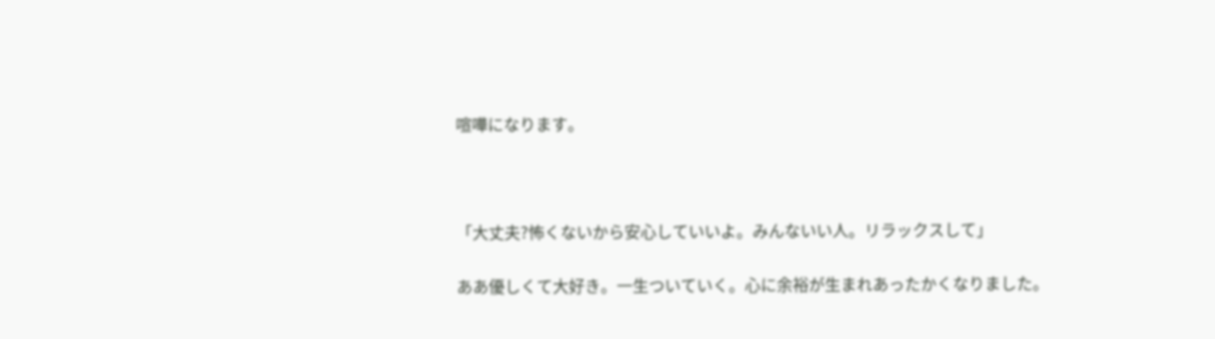喧嘩になります。



「大丈夫?怖くないから安心していいよ。みんないい人。リラックスして」

ああ優しくて大好き。一生ついていく。心に余裕が生まれあったかくなりました。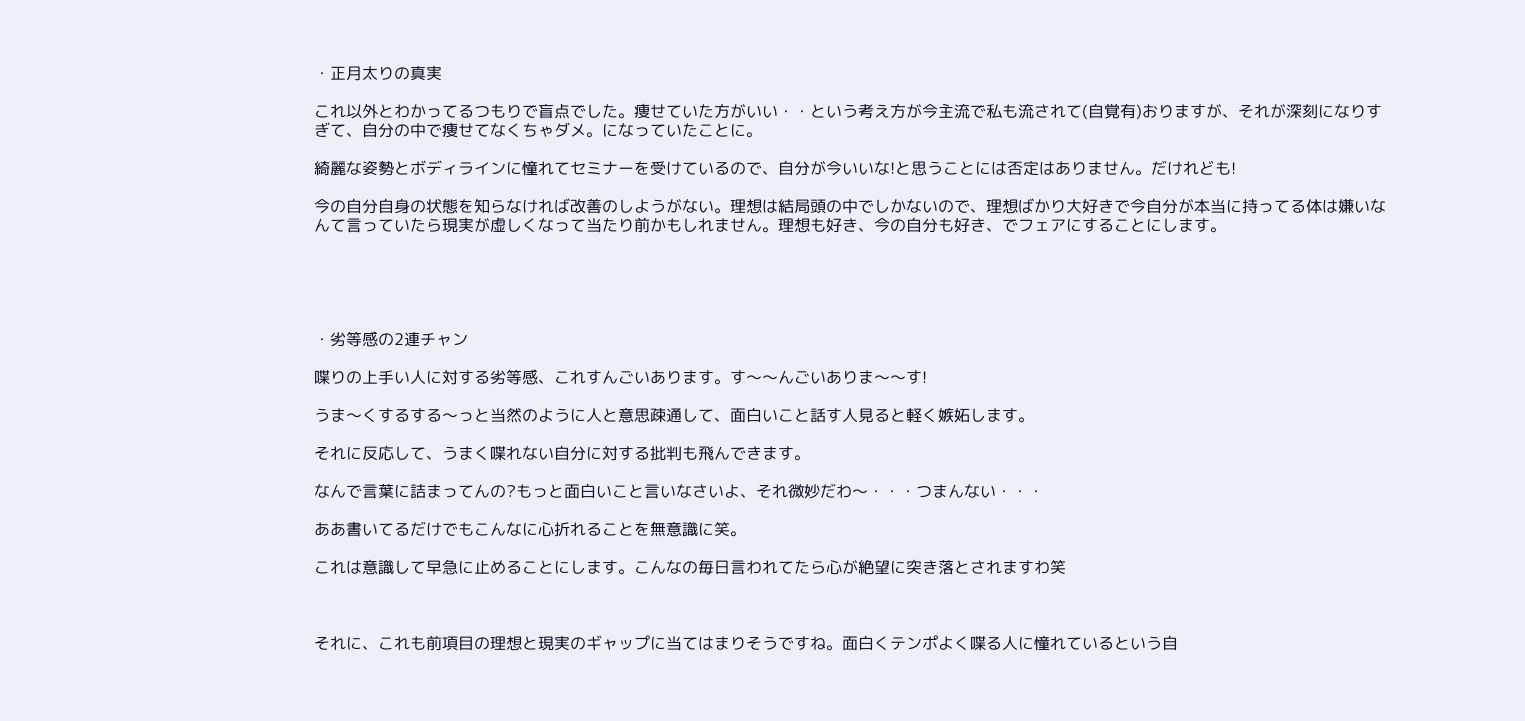・正月太りの真実

これ以外とわかってるつもりで盲点でした。痩せていた方がいい・・という考え方が今主流で私も流されて(自覚有)おりますが、それが深刻になりすぎて、自分の中で痩せてなくちゃダメ。になっていたことに。

綺麗な姿勢とボディラインに憧れてセミナーを受けているので、自分が今いいな!と思うことには否定はありません。だけれども!

今の自分自身の状態を知らなければ改善のしようがない。理想は結局頭の中でしかないので、理想ばかり大好きで今自分が本当に持ってる体は嫌いなんて言っていたら現実が虚しくなって当たり前かもしれません。理想も好き、今の自分も好き、でフェアにすることにします。





・劣等感の2連チャン

喋りの上手い人に対する劣等感、これすんごいあります。す〜〜んごいありま〜〜す!

うま〜くするする〜っと当然のように人と意思疎通して、面白いこと話す人見ると軽く嫉妬します。

それに反応して、うまく喋れない自分に対する批判も飛んできます。

なんで言葉に詰まってんの?もっと面白いこと言いなさいよ、それ微妙だわ〜・・・つまんない・・・

ああ書いてるだけでもこんなに心折れることを無意識に笑。

これは意識して早急に止めることにします。こんなの毎日言われてたら心が絶望に突き落とされますわ笑



それに、これも前項目の理想と現実のギャップに当てはまりそうですね。面白くテンポよく喋る人に憧れているという自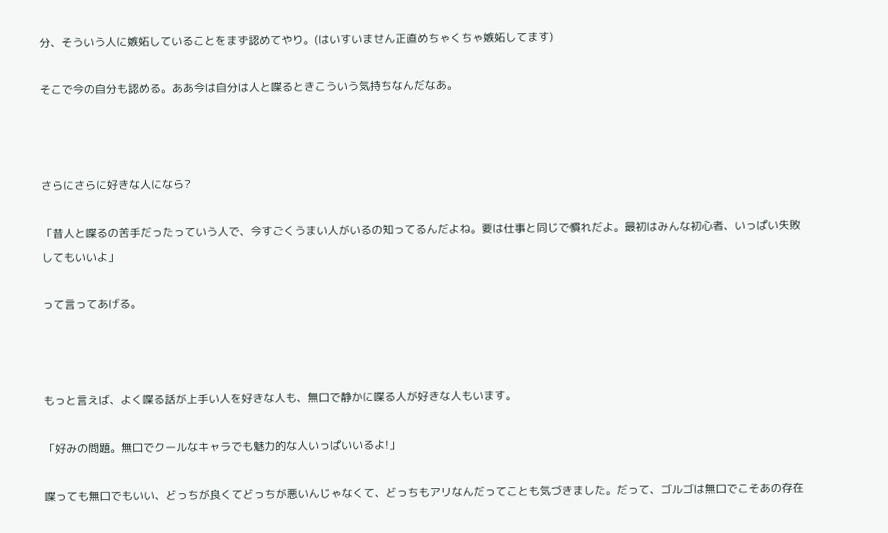分、そういう人に嫉妬していることをまず認めてやり。(はいすいません正直めちゃくちゃ嫉妬してます)

そこで今の自分も認める。ああ今は自分は人と喋るときこういう気持ちなんだなあ。



さらにさらに好きな人になら?

「昔人と喋るの苦手だったっていう人で、今すごくうまい人がいるの知ってるんだよね。要は仕事と同じで慣れだよ。最初はみんな初心者、いっぱい失敗してもいいよ」

って言ってあげる。



もっと言えば、よく喋る話が上手い人を好きな人も、無口で静かに喋る人が好きな人もいます。

「好みの問題。無口でクールなキャラでも魅力的な人いっぱいいるよ!」

喋っても無口でもいい、どっちが良くてどっちが悪いんじゃなくて、どっちもアリなんだってことも気づきました。だって、ゴルゴは無口でこそあの存在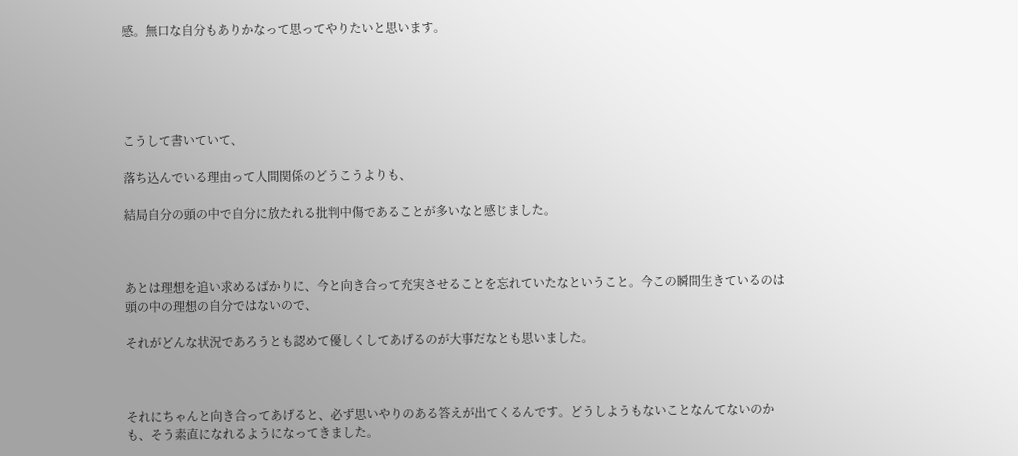感。無口な自分もありかなって思ってやりたいと思います。





こうして書いていて、

落ち込んでいる理由って人間関係のどうこうよりも、

結局自分の頭の中で自分に放たれる批判中傷であることが多いなと感じました。



あとは理想を追い求めるばかりに、今と向き合って充実させることを忘れていたなということ。今この瞬間生きているのは頭の中の理想の自分ではないので、

それがどんな状況であろうとも認めて優しくしてあげるのが大事だなとも思いました。



それにちゃんと向き合ってあげると、必ず思いやりのある答えが出てくるんです。どうしようもないことなんてないのかも、そう素直になれるようになってきました。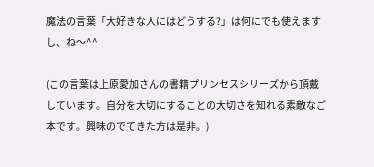魔法の言葉「大好きな人にはどうする?」は何にでも使えますし、ね〜^^

(この言葉は上原愛加さんの書籍プリンセスシリーズから頂戴しています。自分を大切にすることの大切さを知れる素敵なご本です。興味のでてきた方は是非。)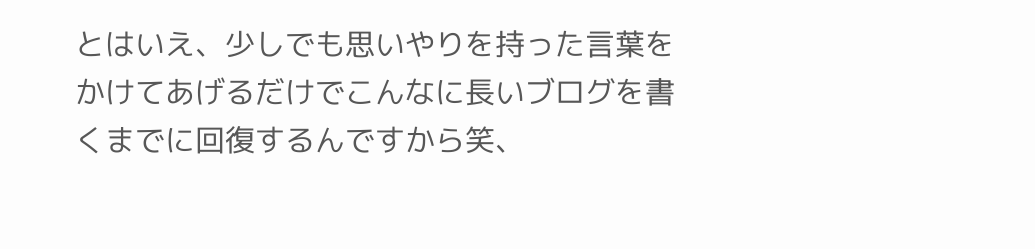とはいえ、少しでも思いやりを持った言葉をかけてあげるだけでこんなに長いブログを書くまでに回復するんですから笑、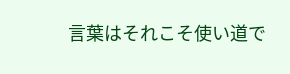言葉はそれこそ使い道で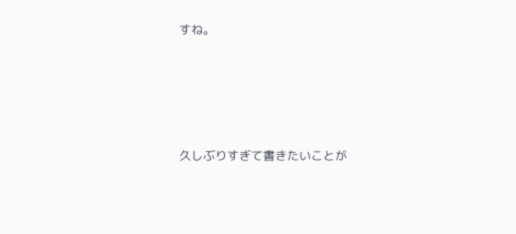すね。





久しぶりすぎて書きたいことが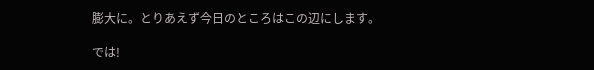膨大に。とりあえず今日のところはこの辺にします。

では!